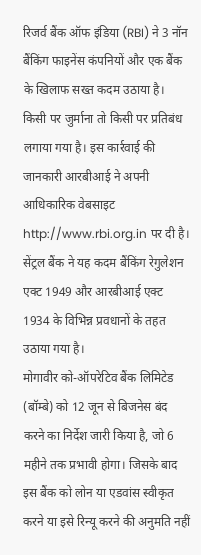रिजर्व बैंक ऑफ इंडिया (RBI) ने 3 नॉन बैंकिंग फाइनेंस कंपनियों और एक बैंक के खिलाफ सख्त कदम उठाया है। किसी पर जुर्माना तो किसी पर प्रतिबंध लगाया गया है। इस कार्रवाई की जानकारी आरबीआई ने अपनी आधिकारिक वेबसाइट http://www.rbi.org.in पर दी है। सेंट्रल बैंक ने यह कदम बैंकिंग रेगुलेशन एक्ट 1949 और आरबीआई एक्ट 1934 के विभिन्न प्रवधानों के तहत उठाया गया है।
मोगावीर को-ऑपरेटिव बैंक लिमिटेड (बॉम्बे) को 12 जून से बिजनेस बंद करने का निर्देश जारी किया है, जो 6 महीने तक प्रभावी होगा। जिसके बाद इस बैंक को लोन या एडवांस स्वीकृत करने या इसे रिन्यू करने की अनुमति नहीं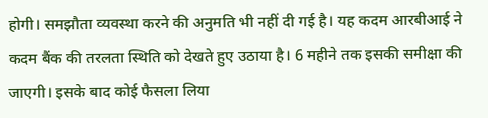होगी। समझौता व्यवस्था करने की अनुमति भी नहीं दी गई है। यह कदम आरबीआई ने कदम बैंक की तरलता स्थिति को देखते हुए उठाया है। 6 महीने तक इसकी समीक्षा की जाएगी। इसके बाद कोई फैसला लिया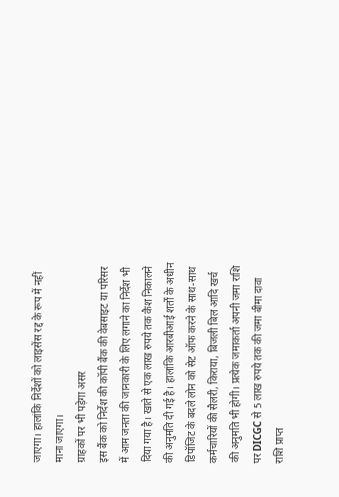जाएगा। हालांकि निर्देशों को लाइसेंस रद्द के रूप में नहीं माना जाएगा।
ग्राहकों पर भी पड़ेगा असर
इस बैंक को निर्देश की कॉपी बैंक की वेबसाइट या परिसर में आम जनता की जानकारी के लिए लगाने का निर्देश भी दिया गया है। खाते से एक लाख रुपये तक कैश निकालने की अनुमति दी गई है। हालांकि आरबीआई शर्तों के अधीन डिपॉजिट के बदले लोन को सेट ऑफ करने के साथ-साथ कर्मचारियों की सैलरी, किराया, बिजली बिल आदि खर्च की अनुमति भी होगी। प्रत्येक जमाकर्ता अपनी जमा राशि पर DICGC से 5 लाख रुपये तक की जमा बीमा दावा राशि प्राप्त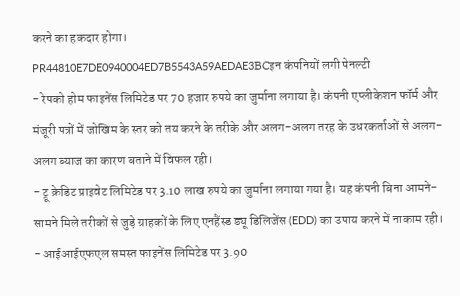करने का हकदार होगा।
PR44810E7DE0940004ED7B5543A59AEDAE3BCइन कंपनियों लगी पेनल्टी
- रेपको होम फाइनेंस लिमिटेड पर 70 हजार रुपये का जुर्माना लगाया है। कंपनी एप्लीकेशन फॉर्म और मंजूरी पत्रों में जोखिम के स्तर को तय करने के तरीके और अलग-अलग तरह के उधरकर्ताओं से अलग-अलग ब्याज का कारण बताने में विफल रही।
- ट्रू क्रेडिट प्राइवेट लिमिटेड पर 3.10 लाख रुपये का जुर्माना लगाया गया है। यह कंपनी बिना आमने-सामने मिले तरीकों से जुड़े ग्राहकों के लिए एनहैंस्ड ड्यू डिलिजेंस (EDD) का उपाय करने में नाकाम रही।
- आईआईएफएल समस्त फाइनेंस लिमिटेड पर 3.90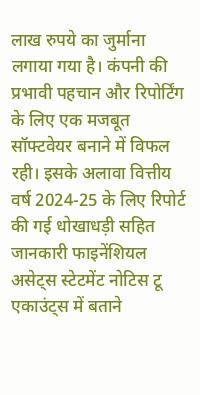लाख रुपये का जुर्माना लगाया गया है। कंपनी की प्रभावी पहचान और रिपोर्टिंग के लिए एक मजबूत सॉफ्टवेयर बनाने में विफल रही। इसके अलावा वित्तीय वर्ष 2024-25 के लिए रिपोर्ट की गई धोखाधड़ी सहित जानकारी फाइनेंशियल असेट्स स्टेटमेंट नोटिस टू एकाउंट्स में बताने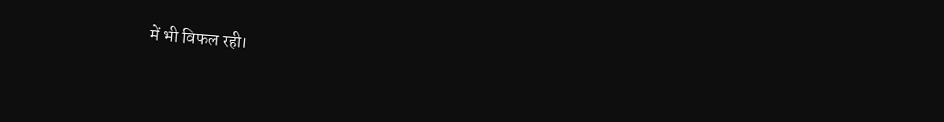में भी विफल रही।